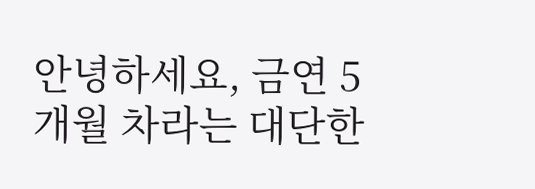안녕하세요, 금연 5개월 차라는 대단한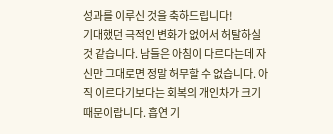성과를 이루신 것을 축하드립니다!
기대했던 극적인 변화가 없어서 허탈하실 것 같습니다. 남들은 아침이 다르다는데 자신만 그대로면 정말 허무할 수 없습니다. 아직 이르다기보다는 회복의 개인차가 크기 때문이랍니다. 흡연 기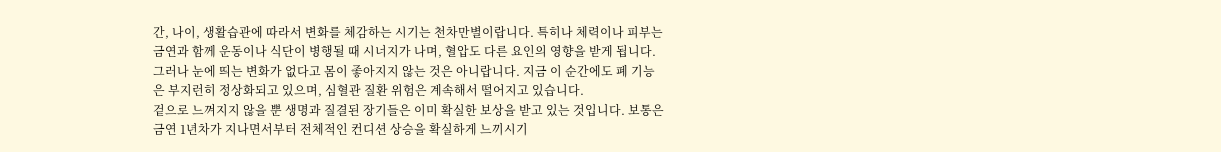간, 나이, 생활습관에 따라서 변화를 체감하는 시기는 천차만별이랍니다. 특히나 체력이나 피부는 금연과 함께 운동이나 식단이 병행될 때 시너지가 나며, 혈압도 다른 요인의 영향을 받게 됩니다. 그러나 눈에 띄는 변화가 없다고 몸이 좋아지지 않는 것은 아니랍니다. 지금 이 순간에도 폐 기능은 부지런히 정상화되고 있으며, 심혈관 질환 위험은 계속해서 떨어지고 있습니다.
겉으로 느껴지지 않을 뿐 생명과 질결된 장기들은 이미 확실한 보상을 받고 있는 것입니다. 보통은 금연 1년차가 지나면서부터 전체적인 컨디션 상승을 확실하게 느끼시기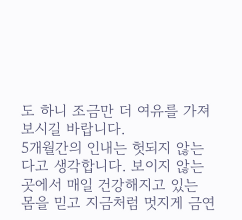도 하니 조금만 더 여유를 가져보시길 바랍니다.
5개월간의 인내는 헛되지 않는다고 생각합니다. 보이지 않는 곳에서 매일 건강해지고 있는 몸을 믿고 지금처럼 멋지게 금연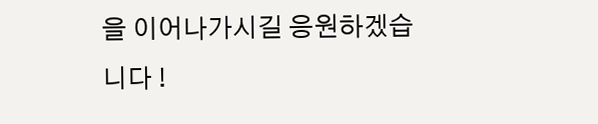을 이어나가시길 응원하겠습니다 !